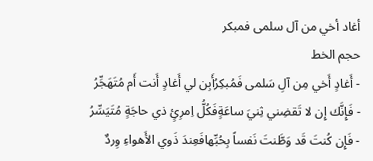أغاد أخي من آل سلمى فمبكر
حجم الخط
- أَغادٍ أَخي مِن آلِ سَلمى فَمُبكِرُأَبِن لي أَغادٍ أَنت أَم مُتَهَجِّرُ
- فَإِنَّك إِن لا تَقضِني ثِنيَ ساعَةٍفَكُلُّ اِمرِئٍ ذي حاجَةٍ مُتَيَسِّرُ
- فَإِن كُنتَ قَد وَطَّنتَ نَفساً بِحُبِّهافَعِندَ ذَوي الأَهواءِ وِردٌ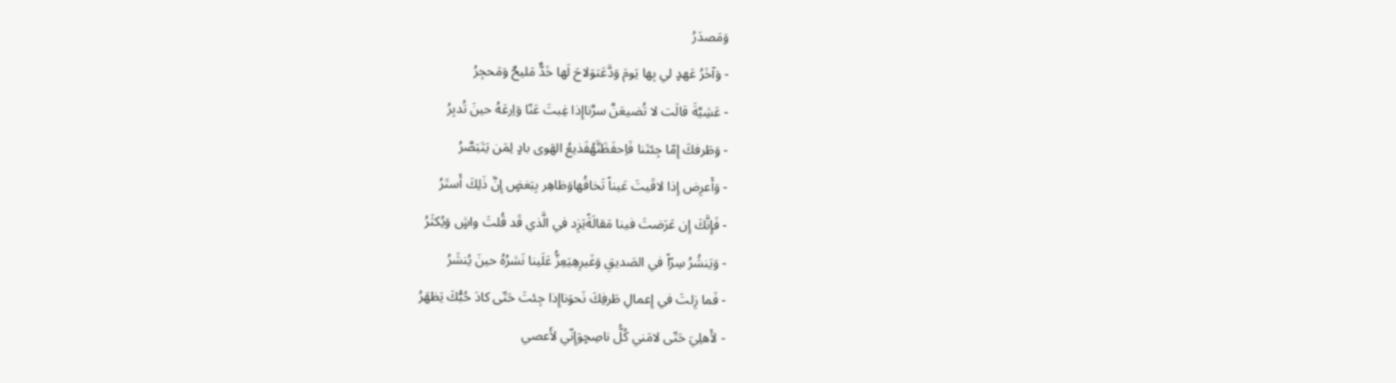وَمَصدَرُ
- وَآخَرُ عَهدٍ لي بِها يَومَ وَدَّعَتوَلاحَ لَها خَدٌّ مَليحٌ وَمَحجِرُ
- عَشِيَّةَ قالَت لا تُضيعَنَّ سرَّناإِذا غِبتَ عَنّا وَاِرعَهُ حينَ تُدبِرُ
- وَطَرفكَ إِمّا جِئتَنا فَاِحفَظَنَّهُفَذيعُ الهَوى بادٍ لِمَن يَتَبَصَّرُ
- وَأَعرِض إِذا لاقَيتَ عَيناً تَخافُهاوَظاهِر بِبَغضٍ إِنَّ ذَلِكَ أَستَرُ
- فَإِنَّكَ إِن عَرَضتَ فينا مَقالَةًيَزِد في الَّذي قَد قُلتَ واشٍ وَيُكثَرُ
- وَيَنشُرُ سِرّاً في الصَديقِ وَغَيرِهِيَعِزُّ عَلَينا نَشرُهُ حينَ يُنشَرُ
- فَما زِلتَ في إِعمالِ طَرفِكَ نَحوَناإِذا جِئتَ حَتّى كادَ حُبُّكَ يَظهَرُ
- لأَهلِيَ حَتّى لامَني كُلُّ ناصِحٍوَإِنّي لأَعصي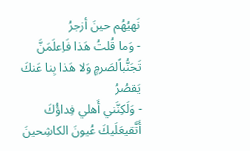نَهيُهُم حينَ أزجرُ
- وَما قُلتُ هَذا فَاِعلَمَنَّ تَجَنُّباًلصَرمٍ وَلا هَذا بِنا عَنكَ يَقصُرُ
- وَلَكِنَّني أَهلي فِداؤُكَ أَتَّقيعَلَيكَ عُيونَ الكاشِحينَ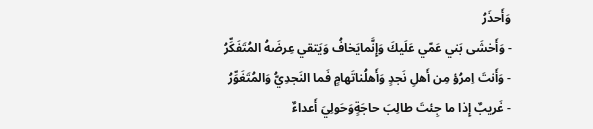وَأَحذَرُ
- وَأَخشَى بَني عَمّي عَلَيكَ وَإِنَّمايَخافُ وَيَتقي عِرضَهُ المُتَفَكِّرُ
- وَأَنتَ اِمرُؤ مِن أَهلِ نَجدٍ وَأَهلُناتَهامٍ فَما النَجدِيُّ وَالمُتَغَوِّرُ
- غَريبٌ إِذا ما جِئتَ طالِبَ حاجَةٍوَحَولِيَ أَعداءٌ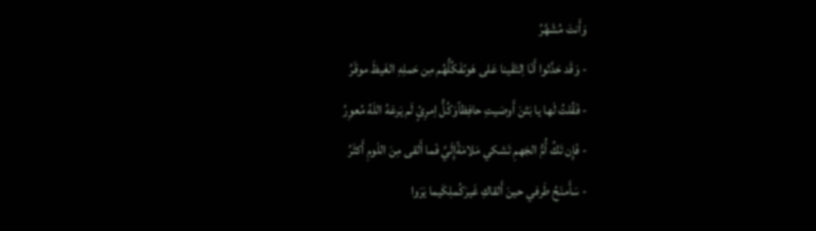وَأَنتَ مُشَهَّرُ
- وَقَد حَدَّثوا أَنّا اِلتَقَينا عَلى هَوىًفَكُلُّهُم مِن حَملِهِ الغَيظَ موقَرُ
- فَقُلتُ لَها يا بَثنَ أَوصَيتِ حافِظاًوَكُلُّ اِمرِئٍ لَم يَرعَهُ اللَهُ مُعوِرُ
- فَإِن تَكُ أُمُّ الجَهمِ تَشكي مَلامَةًإِلَيَّ فَما أَلقى مِنَ اللَومِ أَكثَرُ
- سَأَمنَحُ طَرفي حينَ أَلقاكِ غَيرَكُملِكَيما يَرَوا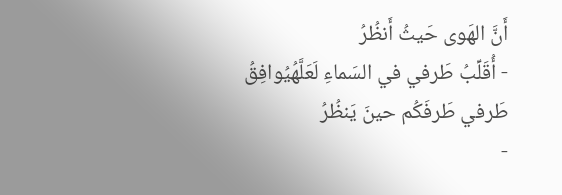أَنَّ الهَوى حَيثُ أَنظُرُ
- أُقَلِّبُ طَرفي في السَماءِ لَعَلَّهُيُوافِقُ طَرفي طَرفَكُم حينَ يَنظُرُ
-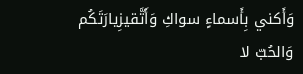وَأَكني بِأَسماءٍ سواكِ وَأَتَّقيزِيارَتَكُم وَالحُبّ لا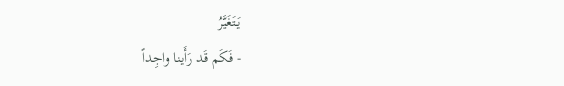يَتَغَيَّرُ
- فَكَم قَد رَأَينا واجِداً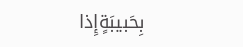بِحَبيبَةٍإِذا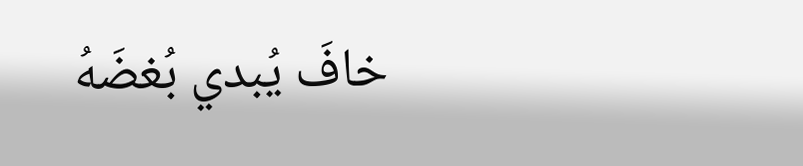خافَ يُبدي بُغضَهُ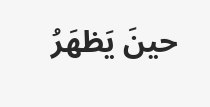حينَ يَظهَرُ